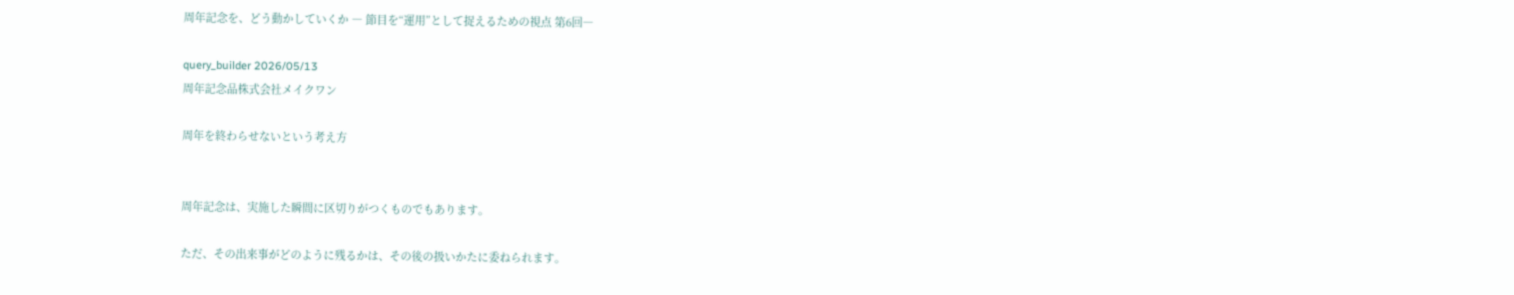周年記念を、どう動かしていくか ― 節目を“運用”として捉えるための視点 第6回―

query_builder 2026/05/13
周年記念品株式会社メイクワン

周年を終わらせないという考え方


周年記念は、実施した瞬間に区切りがつくものでもあります。

ただ、その出来事がどのように残るかは、その後の扱いかたに委ねられます。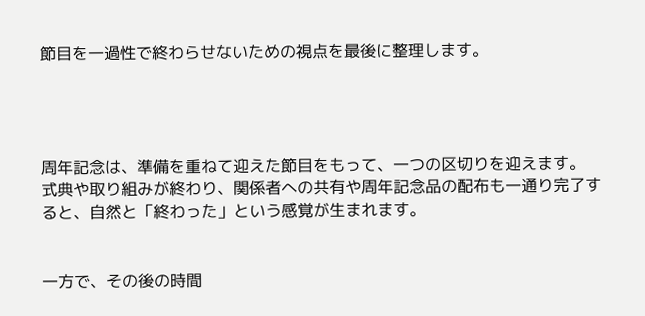節目を一過性で終わらせないための視点を最後に整理します。




周年記念は、準備を重ねて迎えた節目をもって、一つの区切りを迎えます。
式典や取り組みが終わり、関係者への共有や周年記念品の配布も一通り完了すると、自然と「終わった」という感覚が生まれます。


一方で、その後の時間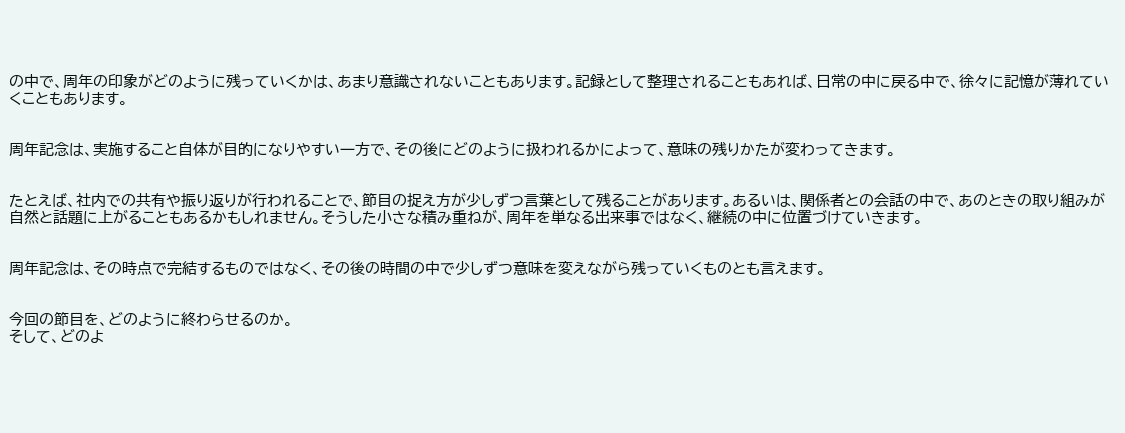の中で、周年の印象がどのように残っていくかは、あまり意識されないこともあります。記録として整理されることもあれば、日常の中に戻る中で、徐々に記憶が薄れていくこともあります。


周年記念は、実施すること自体が目的になりやすい一方で、その後にどのように扱われるかによって、意味の残りかたが変わってきます。


たとえば、社内での共有や振り返りが行われることで、節目の捉え方が少しずつ言葉として残ることがあります。あるいは、関係者との会話の中で、あのときの取り組みが自然と話題に上がることもあるかもしれません。そうした小さな積み重ねが、周年を単なる出来事ではなく、継続の中に位置づけていきます。


周年記念は、その時点で完結するものではなく、その後の時間の中で少しずつ意味を変えながら残っていくものとも言えます。


今回の節目を、どのように終わらせるのか。
そして、どのよ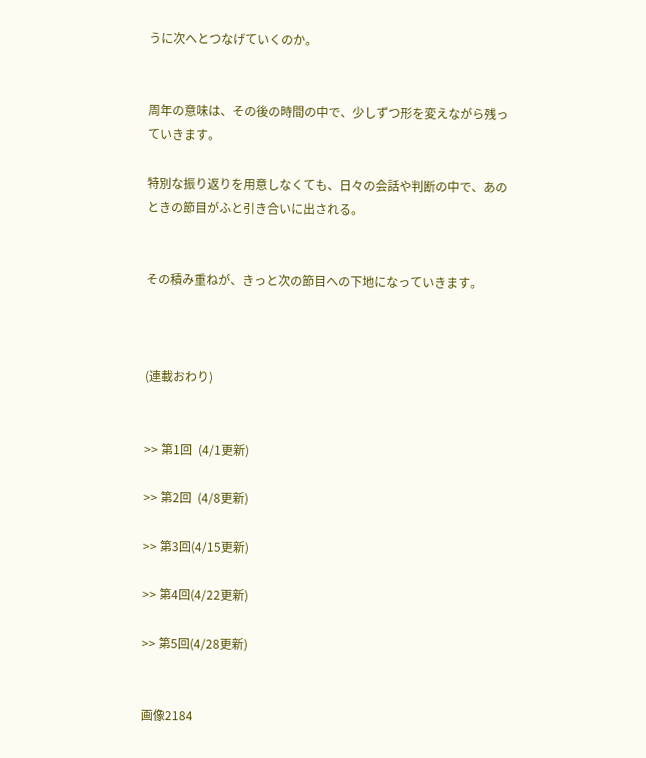うに次へとつなげていくのか。


周年の意味は、その後の時間の中で、少しずつ形を変えながら残っていきます。

特別な振り返りを用意しなくても、日々の会話や判断の中で、あのときの節目がふと引き合いに出される。


その積み重ねが、きっと次の節目への下地になっていきます。



(連載おわり)


>> 第1回  (4/1更新)

>> 第2回  (4/8更新)

>> 第3回(4/15更新)

>> 第4回(4/22更新)

>> 第5回(4/28更新)


画像2184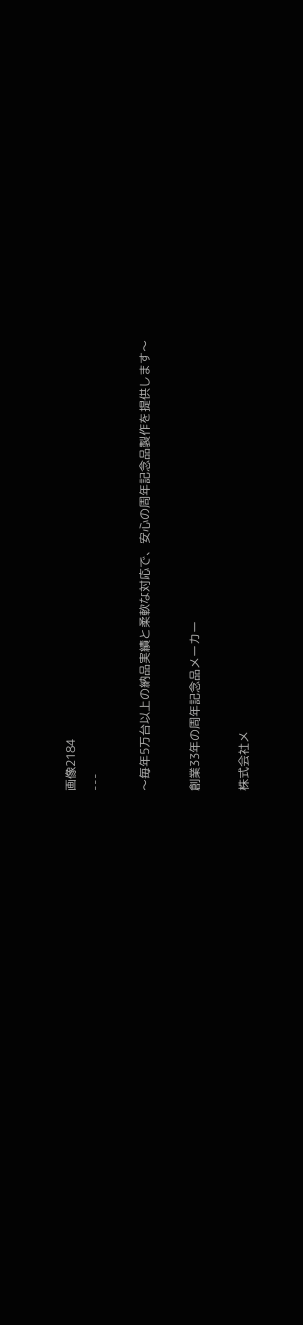画像2184
---

〜毎年5万台以上の納品実績と柔軟な対応で、安心の周年記念品製作を提供します〜

創業33年の周年記念品メーカー

株式会社メ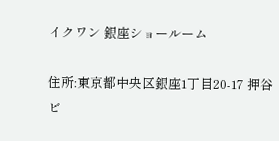イクワン 銀座ショールーム

住所:東京都中央区銀座1丁目20-17 押谷ビ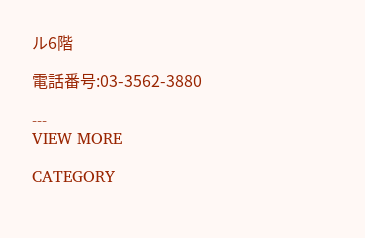ル6階

電話番号:03-3562-3880

---
VIEW MORE

CATEGORY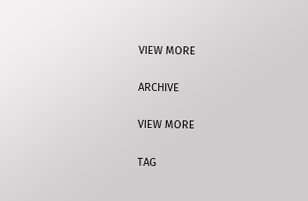VIEW MORE

ARCHIVE

VIEW MORE

TAG